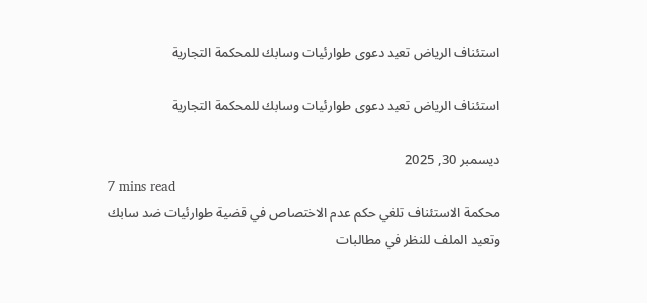استئناف الرياض تعيد دعوى طوارئيات وسابك للمحكمة التجارية

استئناف الرياض تعيد دعوى طوارئيات وسابك للمحكمة التجارية

ديسمبر 30, 2025
7 mins read
محكمة الاستئناف تلغي حكم عدم الاختصاص في قضية طوارئيات ضد سابك وتعيد الملف للنظر في مطالبات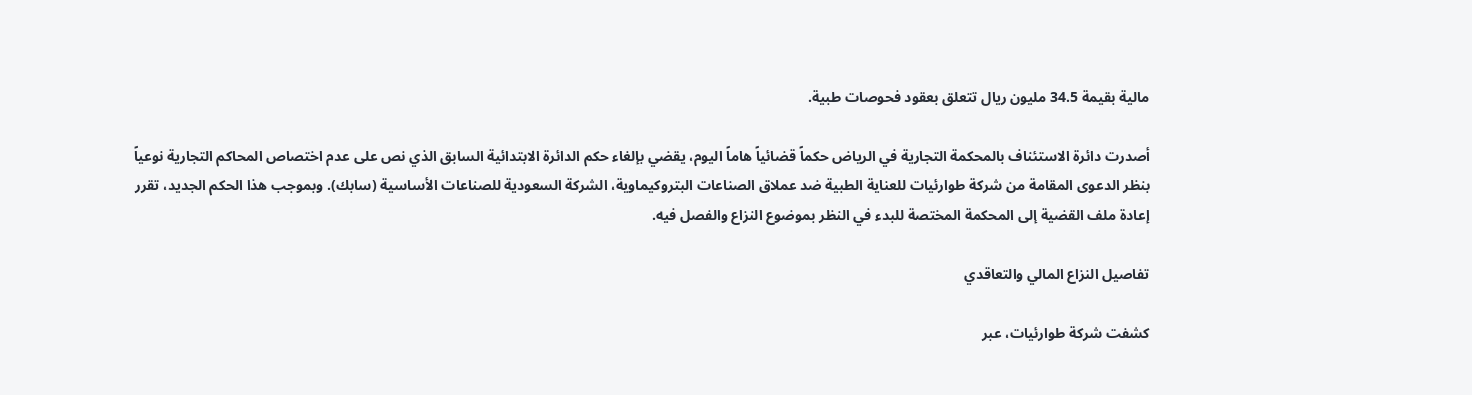مالية بقيمة 34.5 مليون ريال تتعلق بعقود فحوصات طبية.

أصدرت دائرة الاستئناف بالمحكمة التجارية في الرياض حكماً قضائياً هاماً اليوم، يقضي بإلغاء حكم الدائرة الابتدائية السابق الذي نص على عدم اختصاص المحاكم التجارية نوعياً بنظر الدعوى المقامة من شركة طوارئيات للعناية الطبية ضد عملاق الصناعات البتروكيماوية، الشركة السعودية للصناعات الأساسية (سابك). وبموجب هذا الحكم الجديد، تقرر إعادة ملف القضية إلى المحكمة المختصة للبدء في النظر بموضوع النزاع والفصل فيه.

تفاصيل النزاع المالي والتعاقدي

كشفت شركة طوارئيات، عبر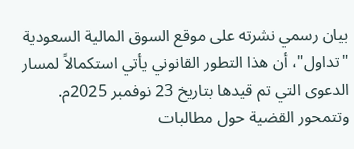بيان رسمي نشرته على موقع السوق المالية السعودية "تداول"، أن هذا التطور القانوني يأتي استكمالاً لمسار الدعوى التي تم قيدها بتاريخ 23 نوفمبر 2025م. وتتمحور القضية حول مطالبات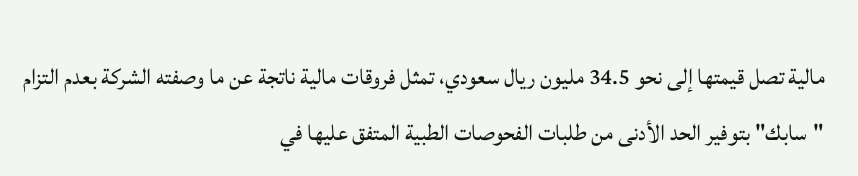مالية تصل قيمتها إلى نحو 34.5 مليون ريال سعودي، تمثل فروقات مالية ناتجة عن ما وصفته الشركة بعدم التزام "سابك" بتوفير الحد الأدنى من طلبات الفحوصات الطبية المتفق عليها في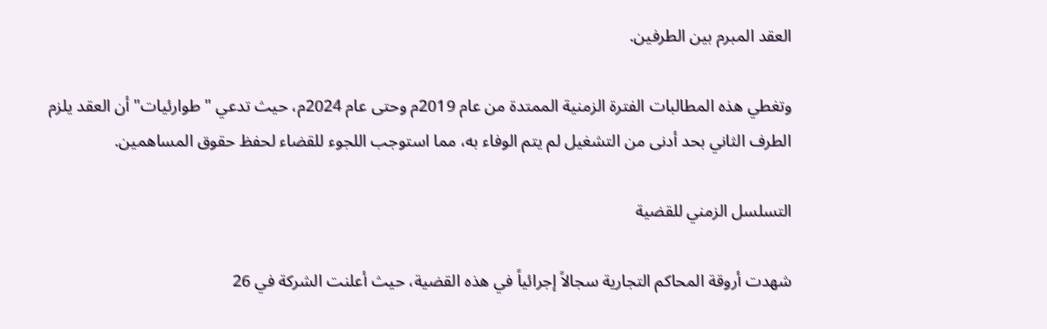العقد المبرم بين الطرفين.

وتغطي هذه المطالبات الفترة الزمنية الممتدة من عام 2019م وحتى عام 2024م، حيث تدعي "طوارئيات" أن العقد يلزم الطرف الثاني بحد أدنى من التشغيل لم يتم الوفاء به، مما استوجب اللجوء للقضاء لحفظ حقوق المساهمين.

التسلسل الزمني للقضية

شهدت أروقة المحاكم التجارية سجالاً إجرائياً في هذه القضية، حيث أعلنت الشركة في 26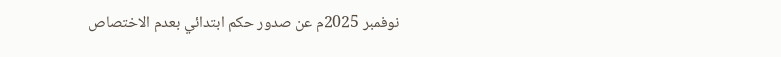نوفمبر 2025م عن صدور حكم ابتدائي بعدم الاختصاص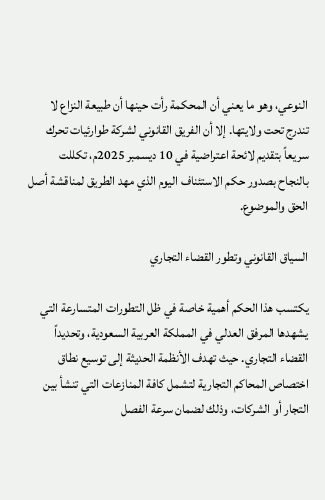النوعي، وهو ما يعني أن المحكمة رأت حينها أن طبيعة النزاع لا تندرج تحت ولايتها. إلا أن الفريق القانوني لشركة طوارئيات تحرك سريعاً بتقديم لائحة اعتراضية في 10 ديسمبر 2025م، تكللت بالنجاح بصدور حكم الاستئناف اليوم الذي مهد الطريق لمناقشة أصل الحق والموضوع.

السياق القانوني وتطور القضاء التجاري

يكتسب هذا الحكم أهمية خاصة في ظل التطورات المتسارعة التي يشهدها المرفق العدلي في المملكة العربية السعودية، وتحديداً القضاء التجاري. حيث تهدف الأنظمة الحديثة إلى توسيع نطاق اختصاص المحاكم التجارية لتشمل كافة المنازعات التي تنشأ بين التجار أو الشركات، وذلك لضمان سرعة الفصل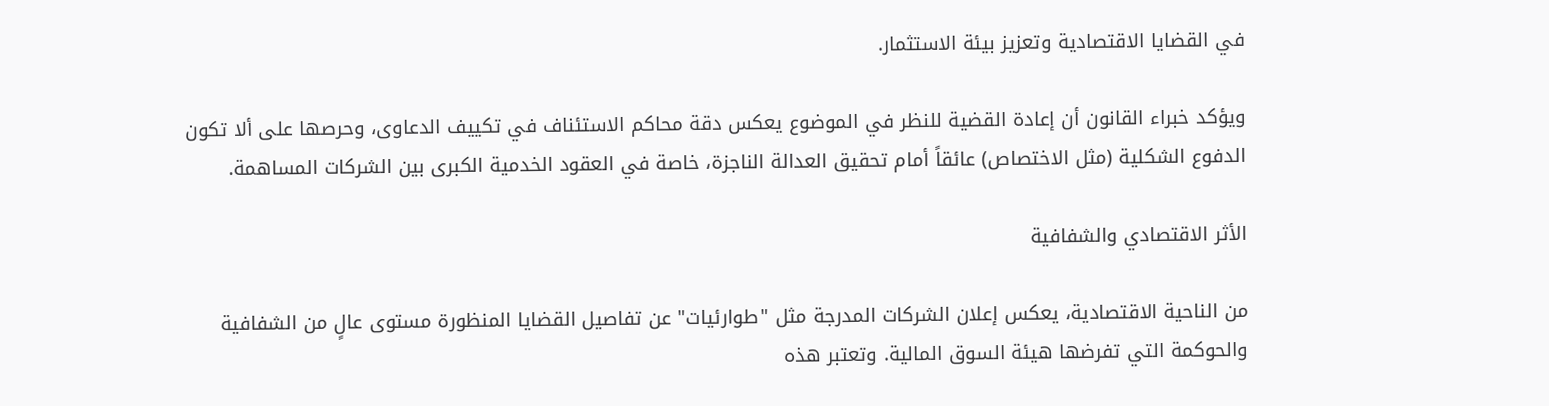في القضايا الاقتصادية وتعزيز بيئة الاستثمار.

ويؤكد خبراء القانون أن إعادة القضية للنظر في الموضوع يعكس دقة محاكم الاستئناف في تكييف الدعاوى، وحرصها على ألا تكون الدفوع الشكلية (مثل الاختصاص) عائقاً أمام تحقيق العدالة الناجزة، خاصة في العقود الخدمية الكبرى بين الشركات المساهمة.

الأثر الاقتصادي والشفافية

من الناحية الاقتصادية، يعكس إعلان الشركات المدرجة مثل "طوارئيات" عن تفاصيل القضايا المنظورة مستوى عالٍ من الشفافية والحوكمة التي تفرضها هيئة السوق المالية. وتعتبر هذه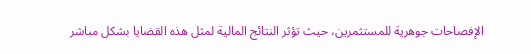الإفصاحات جوهرية للمستثمرين، حيث تؤثر النتائج المالية لمثل هذه القضايا بشكل مباشر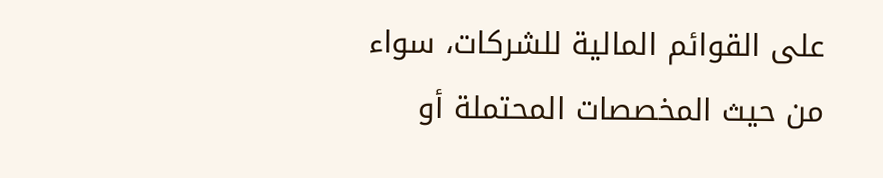على القوائم المالية للشركات، سواء من حيث المخصصات المحتملة أو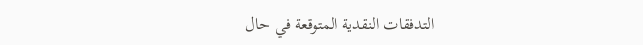التدفقات النقدية المتوقعة في حال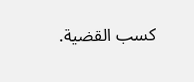كسب القضية.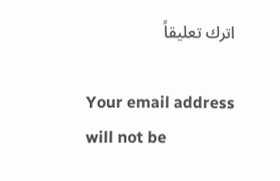اترك تعليقاً

Your email address will not be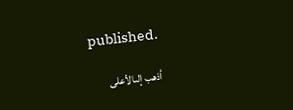published.

أذهب إلىالأعلى